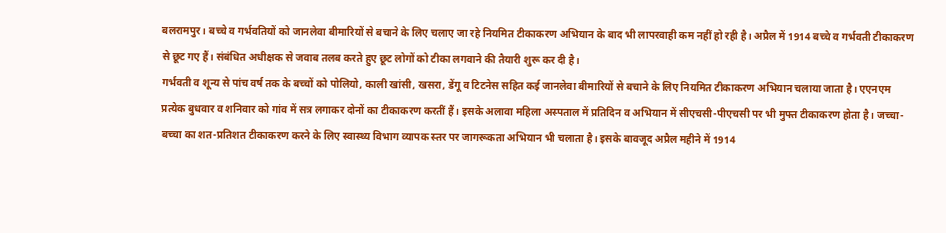बलरामपुर। बच्चे व गर्भवतियों को जानलेवा बीमारियों से बचाने के लिए चलाए जा रहे नियमित टीकाकरण अभियान के बाद भी लापरवाही कम नहीं हो रही है। अप्रैल में 1914 बच्चे व गर्भवती टीकाकरण से छूट गए हैं। संबंधित अधीक्षक से जवाब तलब करते हुए छूट लोगों को टीका लगवाने की तैयारी शुरू कर दी है।
गर्भवती व शून्य से पांच वर्ष तक के बच्चों को पोलियो, काली खांसी, खसरा, डेंगू व टिटनेस सहित कई जानलेवा बीमारियों से बचाने के लिए नियमित टीकाकरण अभियान चलाया जाता है। एएनएम प्रत्येक बुधवार व शनिवार को गांव में सत्र लगाकर दोनों का टीकाकरण करतीं हैं। इसके अलावा महिला अस्पताल में प्रतिदिन व अभियान में सीएचसी-पीएचसी पर भी मुफ्त टीकाकरण होता है। जच्चा-बच्चा का शत-प्रतिशत टीकाकरण करने के लिए स्वास्थ्य विभाग व्यापक स्तर पर जागरूकता अभियान भी चलाता है। इसके बावजूद अप्रैल महीने में 1914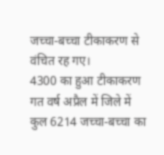जच्चा-बच्चा टीकाकरण से वंचित रह गए।
4300 का हुआ टीकाकरण
गत वर्ष अप्रैल में जिले में कुल 6214 जच्चा-बच्चा का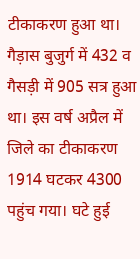टीकाकरण हुआ था। गैड़ास बुजुर्ग में 432 व गैसड़ी में 905 सत्र हुआ था। इस वर्ष अप्रैल में जिले का टीकाकरण 1914 घटकर 4300 पहुंच गया। घटे हुई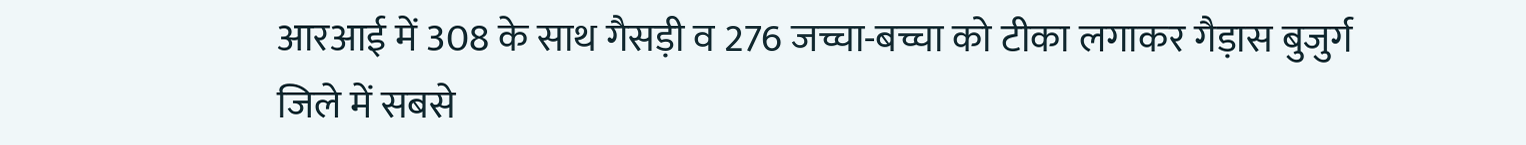आरआई में 308 के साथ गैसड़ी व 276 जच्चा-बच्चा को टीका लगाकर गैड़ास बुजुर्ग जिले में सबसे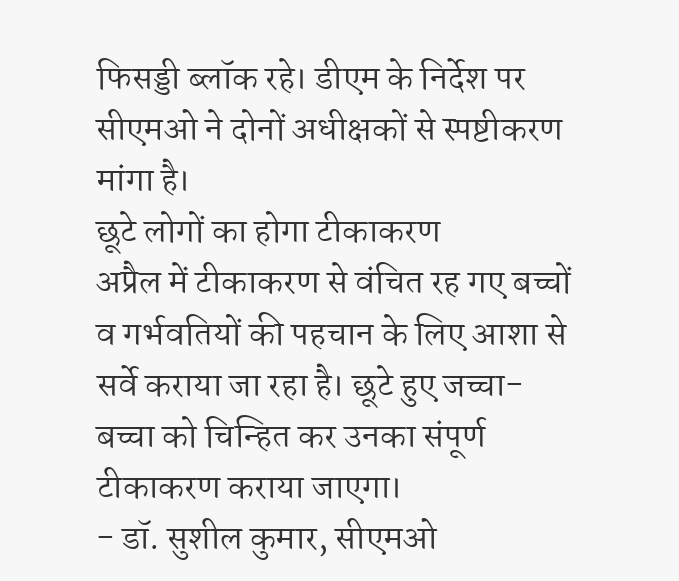फिसड्डी ब्लॉक रहे। डीएम के निर्देश पर सीएमओ ने दोनों अधीक्षकों से स्पष्टीकरण मांगा है।
छूटे लोगों का होगा टीकाकरण
अप्रैल में टीकाकरण से वंचित रह गए बच्चों व गर्भवतियों की पहचान के लिए आशा से सर्वे कराया जा रहा है। छूटे हुए जच्चा-बच्चा को चिन्हित कर उनका संपूर्ण टीकाकरण कराया जाएगा।
- डॉ. सुशील कुमार, सीएमओ